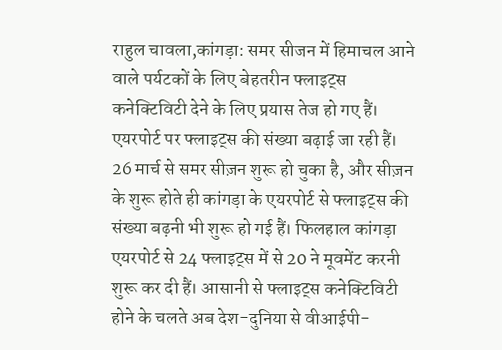राहुल चावला,कांगड़ा: समर सीजन में हिमाचल आने वाले पर्यटकों के लिए बेहतरीन फ्लाइट्स कनेक्टिविटी देने के लिए प्रयास तेज हो गए हैं। एयरपोर्ट पर फ्लाइट्स की संख्या बढ़ाई जा रही हैं। 26 मार्च से समर सीज़न शुरू हो चुका है, और सीज़न के शुरू होते ही कांगड़ा के एयरपोर्ट से फ्लाइट्स की संख्या बढ़नी भी शुरू हो गई हैं। फिलहाल कांगड़ा एयरपोर्ट से 24 फ्लाइट्स में से 20 ने मूवमेंट करनी शुरू कर दी हैं। आसानी से फ्लाइट्स कनेक्टिविटी होने के चलते अब देश-दुनिया से वीआईपी-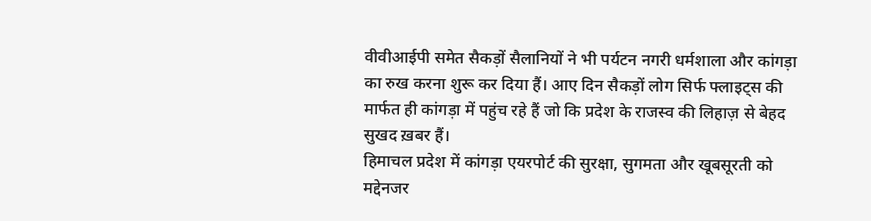वीवीआईपी समेत सैकड़ों सैलानियों ने भी पर्यटन नगरी धर्मशाला और कांगड़ा का रुख करना शुरू कर दिया हैं। आए दिन सैकड़ों लोग सिर्फ फ्लाइट्स की मार्फत ही कांगड़ा में पहुंच रहे हैं जो कि प्रदेश के राजस्व की लिहाज़ से बेहद सुखद ख़बर हैं।
हिमाचल प्रदेश में कांगड़ा एयरपोर्ट की सुरक्षा, सुगमता और खूबसूरती को मद्देनजर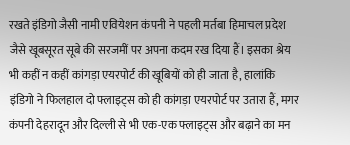रखते इंडिगो जैसी नामी एवियेशन कंपनी ने पहली मर्तबा हिमाचल प्रदेश जैसे खूबसूरत सूबे की सरजमीं पर अपना कदम रख दिया हैं। इसका श्रेय भी कहीं न कहीं कांगड़ा एयरपोर्ट की खूबियों को ही जाता है, हालांकि इंडिगो ने फिलहाल दो फ्लाइट्स को ही कांगड़ा एयरपोर्ट पर उतारा हैं, मगर कंपनी देहरादून और दिल्ली से भी एक-एक फ्लाइट्स और बढ़ाने का मन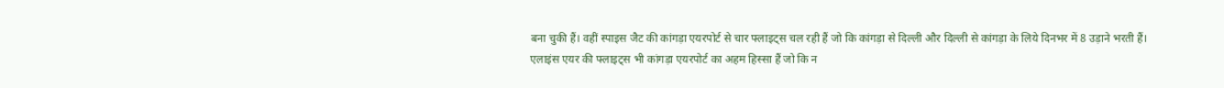बना चुकी हैं। वहीं स्पाइस जैट की कांगड़ा एयरपोर्ट से चार फ्लाइट्स चल रही हैं जो कि कांगड़ा से दिल्ली और दिल्ली से कांगड़ा के लिये दिनभर में 8 उड़ाने भरती हैं।
एलाइंस एयर की फ्लाइट्स भी कांगड़ा एयरपोर्ट का अहम हिस्सा हैं जो कि न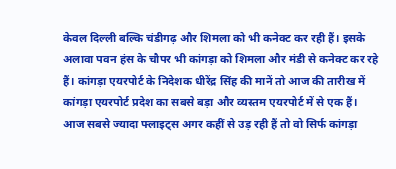केवल दिल्ली बल्कि चंडीगढ़ और शिमला को भी कनेक्ट कर रही हैं। इसके अलावा पवन हंस के चौपर भी कांगड़ा को शिमला और मंडी से कनेक्ट कर रहे हैं। कांगड़ा एयरपोर्ट के निदेशक धीरेंद्र सिंह की मानें तो आज की तारीख में कांगड़ा एयरपोर्ट प्रदेश का सबसे बड़ा और व्यस्तम एयरपोर्ट में से एक हैं। आज सबसे ज्यादा फ्लाइट्स अगर कहीं से उड़ रही हैं तो वो सिर्फ कांगड़ा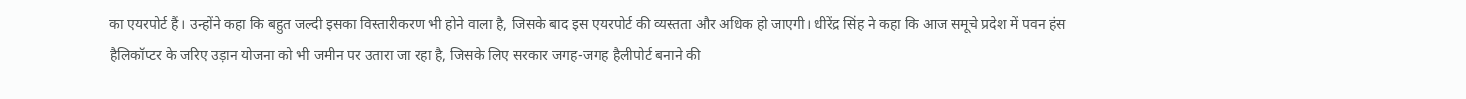का एयरपोर्ट हैं। उन्होंने कहा कि बहुत जल्दी इसका विस्तारीकरण भी होने वाला है, जिसके बाद इस एयरपोर्ट की व्यस्तता और अधिक हो जाएगी। धीरेंद्र सिंह ने कहा कि आज समूचे प्रदेश में पवन हंस हैलिकॉप्टर के जरिए उड़ान योजना को भी जमीन पर उतारा जा रहा है, जिसके लिए सरकार जगह-जगह हैलीपोर्ट बनाने की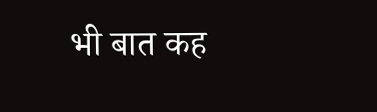भी बात कह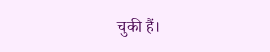चुकी हैं।